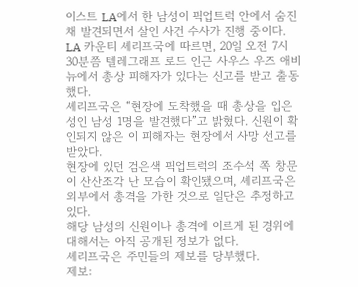이스트 LA에서 한 남성이 픽업트럭 안에서 숨진 채 발견되면서 살인 사건 수사가 진행 중이다.
LA 카운티 셰리프국에 따르면, 20일 오전 7시 30분쯤 텔레그래프 로드 인근 사우스 우즈 애비뉴에서 총상 피해자가 있다는 신고를 받고 출동했다.
셰리프국은 “현장에 도착했을 때 총상을 입은 성인 남성 1명을 발견했다”고 밝혔다. 신원이 확인되지 않은 이 피해자는 현장에서 사망 선고를 받았다.
현장에 있던 검은색 픽업트럭의 조수석 쪽 창문이 산산조각 난 모습이 확인됐으며, 셰리프국은 외부에서 총격을 가한 것으로 일단은 추정하고 있다.
해당 남성의 신원이나 총격에 이르게 된 경위에 대해서는 아직 공개된 정보가 없다.
셰리프국은 주민들의 제보를 당부했다.
제보: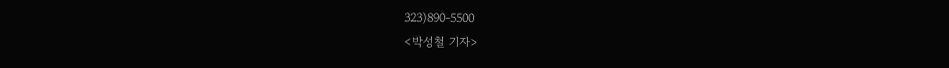323)890-5500
<박성철 기자>